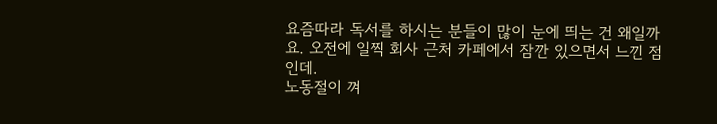요즘따라 독서를 하시는 분들이 많이 눈에 띄는 건 왜일까요. 오전에 일찍 회사 근처 카페에서 잠깐 있으면서 느낀 점인데.
노동절이 껴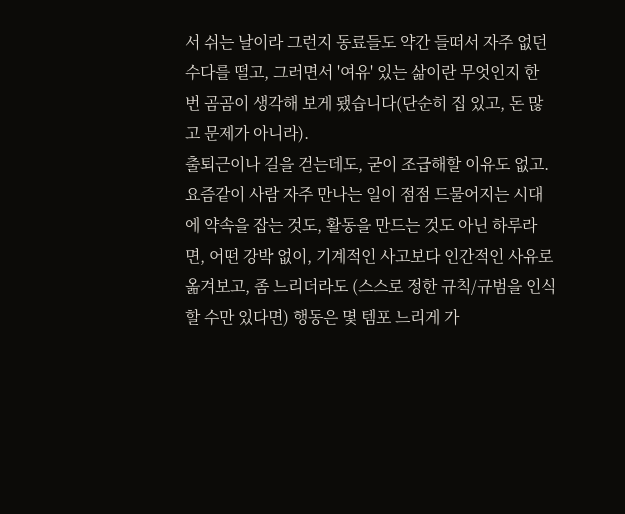서 쉬는 날이라 그런지 동료들도 약간 들떠서 자주 없던 수다를 떨고, 그러면서 '여유' 있는 삶이란 무엇인지 한 번 곰곰이 생각해 보게 됐습니다(단순히 집 있고, 돈 많고 문제가 아니라).
출퇴근이나 길을 걷는데도, 굳이 조급해할 이유도 없고. 요즘같이 사람 자주 만나는 일이 점점 드물어지는 시대에 약속을 잡는 것도, 활동을 만드는 것도 아닌 하루라면, 어떤 강박 없이, 기계적인 사고보다 인간적인 사유로 옮겨보고, 좀 느리더라도 (스스로 정한 규칙/규범을 인식할 수만 있다면) 행동은 몇 템포 느리게 가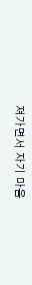져가면서 자기 마음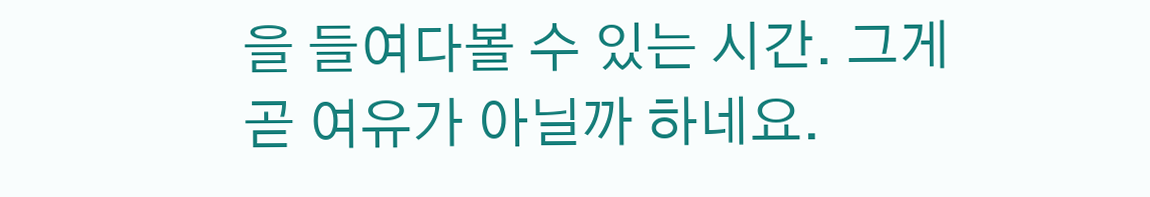을 들여다볼 수 있는 시간. 그게 곧 여유가 아닐까 하네요.